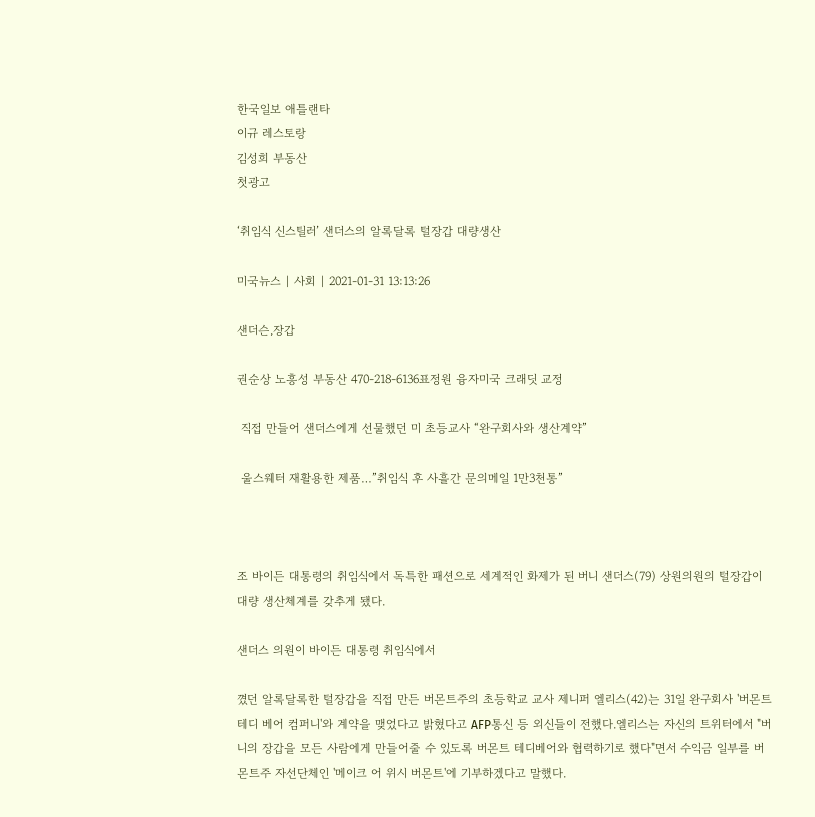한국일보 애틀랜타
이규 레스토랑
김성희 부동산
첫광고

‘취임식 신스틸러’ 샌더스의 알록달록 털장갑 대량생산

미국뉴스 | 사회 | 2021-01-31 13:13:26

샌더슨,장갑

권순상 노흥성 부동산 470-218-6136표정원 융자미국 크래딧 교정

 직접 만들어 샌더스에게 선물했던 미 초등교사 “완구회사와 생산계약”

 울스웨터 재활용한 제품…”취임식 후 사흘간 문의메일 1만3천통”



조 바이든 대통령의 취임식에서 독특한 패션으로 세계적인 화제가 된 버니 샌더스(79) 상원의원의 털장갑이 대량 생산체계를 갖추게 됐다.

샌더스 의원이 바이든 대통령 취임식에서

꼈던 알록달록한 털장갑을 직접 만든 버몬트주의 초등학교 교사 제니퍼 엘리스(42)는 31일 완구회사 '버몬트 테디 베어 컴퍼니'와 계약을 맺었다고 밝혔다고 AFP통신 등 외신들이 전했다.엘리스는 자신의 트위터에서 "버니의 장갑을 모든 사람에게 만들어줄 수 있도록 버몬트 테디베어와 협력하기로 했다"면서 수익금 일부를 버몬트주 자선단체인 '메이크 어 위시 버몬트'에 기부하겠다고 말했다.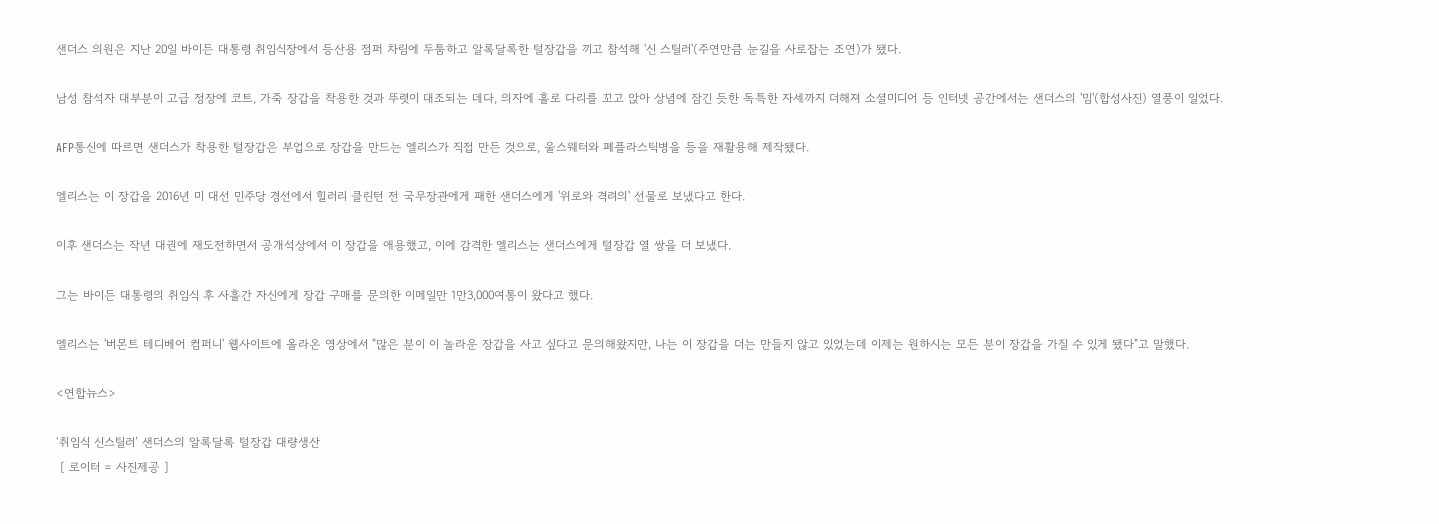샌더스 의원은 지난 20일 바이든 대통령 취임식장에서 등산용 점퍼 차림에 두툼하고 알록달록한 털장갑을 끼고 참석해 '신 스틸러'(주연만큼 눈길을 사로잡는 조연)가 됐다.

남성 참석자 대부분이 고급 정장에 코트, 가죽 장갑을 착용한 것과 뚜렷이 대조되는 데다, 의자에 홀로 다리를 꼬고 앉아 상념에 잠긴 듯한 독특한 자세까지 더해져 소셜미디어 등 인터넷 공간에서는 샌더스의 '밈'(합성사진) 열풍이 일었다.

AFP통신에 따르면 샌더스가 착용한 털장갑은 부업으로 장갑을 만드는 엘리스가 직접 만든 것으로, 울스웨터와 폐플라스틱병을 등을 재활용해 제작됐다.

엘리스는 이 장갑을 2016년 미 대선 민주당 경선에서 힐러리 클린턴 전 국무장관에게 패한 샌더스에게 '위로와 격려의' 선물로 보냈다고 한다.

이후 샌더스는 작년 대권에 재도전하면서 공개석상에서 이 장갑을 애용했고, 이에 감격한 엘리스는 샌더스에게 털장갑 열 쌍을 더 보냈다.

그는 바이든 대통령의 취임식 후 사흘간 자신에게 장갑 구매를 문의한 이메일만 1만3,000여통이 왔다고 했다.

엘리스는 '버몬트 테디베어 컴퍼니' 웹사이트에 올라온 영상에서 "많은 분이 이 놀라운 장갑을 사고 싶다고 문의해왔지만, 나는 이 장갑을 더는 만들지 않고 있었는데 이제는 원하시는 모든 분이 장갑을 가질 수 있게 됐다"고 말했다.

<연합뉴스>

‘취임식 신스틸러’ 샌더스의 알록달록 털장갑 대량생산
 [ 로이터 = 사진제공 ]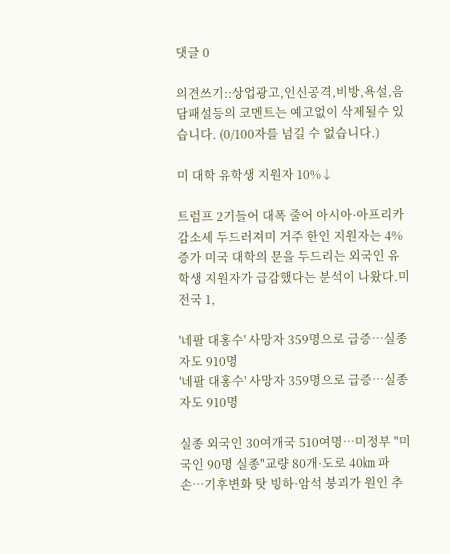댓글 0

의견쓰기::상업광고,인신공격,비방,욕설,음담패설등의 코멘트는 예고없이 삭제될수 있습니다. (0/100자를 넘길 수 없습니다.)

미 대학 유학생 지원자 10%↓

트럼프 2기들어 대폭 줄어 아시아·아프리카 감소세 두드러져미 거주 한인 지원자는 4% 증가 미국 대학의 문을 두드리는 외국인 유학생 지원자가 급감했다는 분석이 나왔다.미 전국 1,

'네팔 대홍수' 사망자 359명으로 급증…실종자도 910명
'네팔 대홍수' 사망자 359명으로 급증…실종자도 910명

실종 외국인 30여개국 510여명…미정부 "미국인 90명 실종"교량 80개·도로 40㎞ 파손…기후변화 탓 빙하·암석 붕괴가 원인 추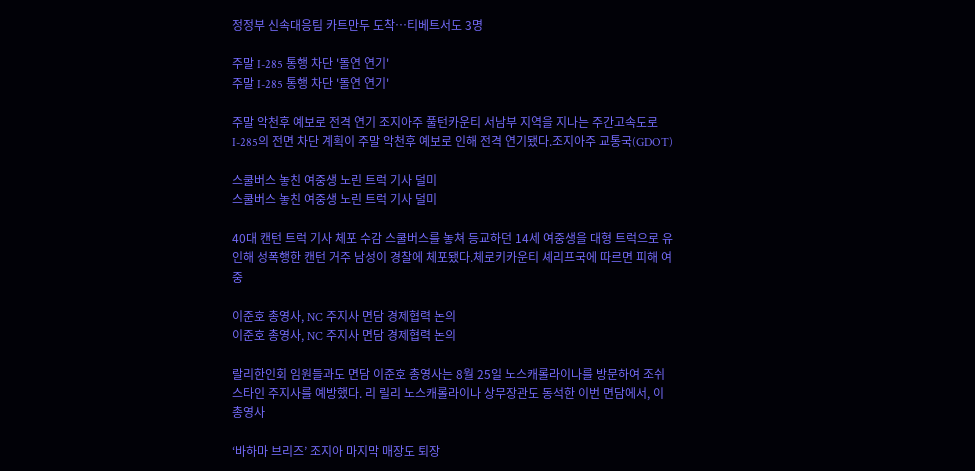정정부 신속대응팀 카트만두 도착…티베트서도 3명

주말 I-285 통행 차단 '돌연 연기'
주말 I-285 통행 차단 '돌연 연기'

주말 악천후 예보로 전격 연기 조지아주 풀턴카운티 서남부 지역을 지나는 주간고속도로 I-285의 전면 차단 계획이 주말 악천후 예보로 인해 전격 연기됐다.조지아주 교통국(GDOT)

스쿨버스 놓친 여중생 노린 트럭 기사 덜미
스쿨버스 놓친 여중생 노린 트럭 기사 덜미

40대 캔턴 트럭 기사 체포 수감 스쿨버스를 놓쳐 등교하던 14세 여중생을 대형 트럭으로 유인해 성폭행한 캔턴 거주 남성이 경찰에 체포됐다.체로키카운티 셰리프국에 따르면 피해 여중

이준호 총영사, NC 주지사 면담 경제협력 논의
이준호 총영사, NC 주지사 면담 경제협력 논의

랄리한인회 임원들과도 면담 이준호 총영사는 8월 25일 노스캐롤라이나를 방문하여 조쉬 스타인 주지사를 예방했다. 리 릴리 노스캐롤라이나 상무장관도 동석한 이번 면담에서, 이 총영사

‘바하마 브리즈’ 조지아 마지막 매장도 퇴장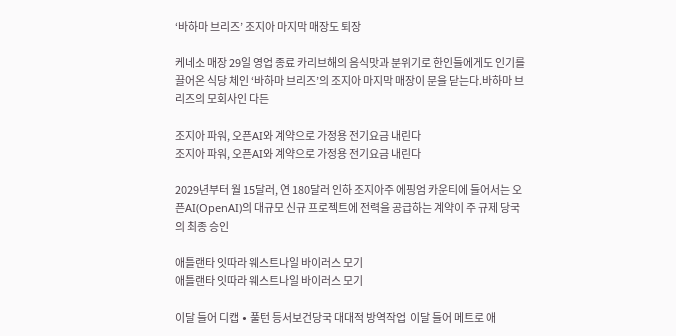‘바하마 브리즈’ 조지아 마지막 매장도 퇴장

케네소 매장 29일 영업 종료 카리브해의 음식맛과 분위기로 한인들에게도 인기를 끌어온 식당 체인 ‘바하마 브리즈’의 조지아 마지막 매장이 문을 닫는다.바하마 브리즈의 모회사인 다든

조지아 파워, 오픈AI와 계약으로 가정용 전기요금 내린다
조지아 파워, 오픈AI와 계약으로 가정용 전기요금 내린다

2029년부터 월 15달러, 연 180달러 인하 조지아주 에핑엄 카운티에 들어서는 오픈AI(OpenAI)의 대규모 신규 프로젝트에 전력을 공급하는 계약이 주 규제 당국의 최종 승인

애틀랜타 잇따라 웨스트나일 바이러스 모기
애틀랜타 잇따라 웨스트나일 바이러스 모기

이달 들어 디캡 ∙ 풀턴 등서보건당국 대대적 방역작업  이달 들어 메트로 애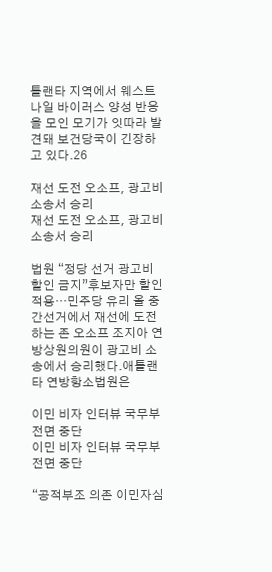틀랜타 지역에서 웨스트나일 바이러스 양성 반응을 모인 모기가 잇따라 발견돼 보건당국이 긴장하고 있다.26

재선 도전 오소프, 광고비 소송서 승리
재선 도전 오소프, 광고비 소송서 승리

법원 “정당 선거 광고비 할인 금지”후보자만 할인 적용…민주당 유리 올 중간선거에서 재선에 도전하는 존 오소프 조지아 연방상원의원이 광고비 소송에서 승리했다.애틀랜타 연방항소법원은

이민 비자 인터뷰 국무부 전면 중단
이민 비자 인터뷰 국무부 전면 중단

“공적부조 의존 이민자심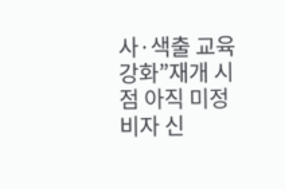사·색출 교육 강화”재개 시점 아직 미정비자 신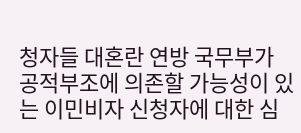청자들 대혼란 연방 국무부가 공적부조에 의존할 가능성이 있는 이민비자 신청자에 대한 심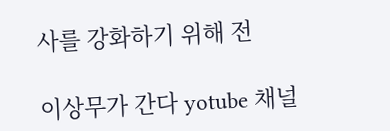사를 강화하기 위해 전

이상무가 간다 yotube 채널